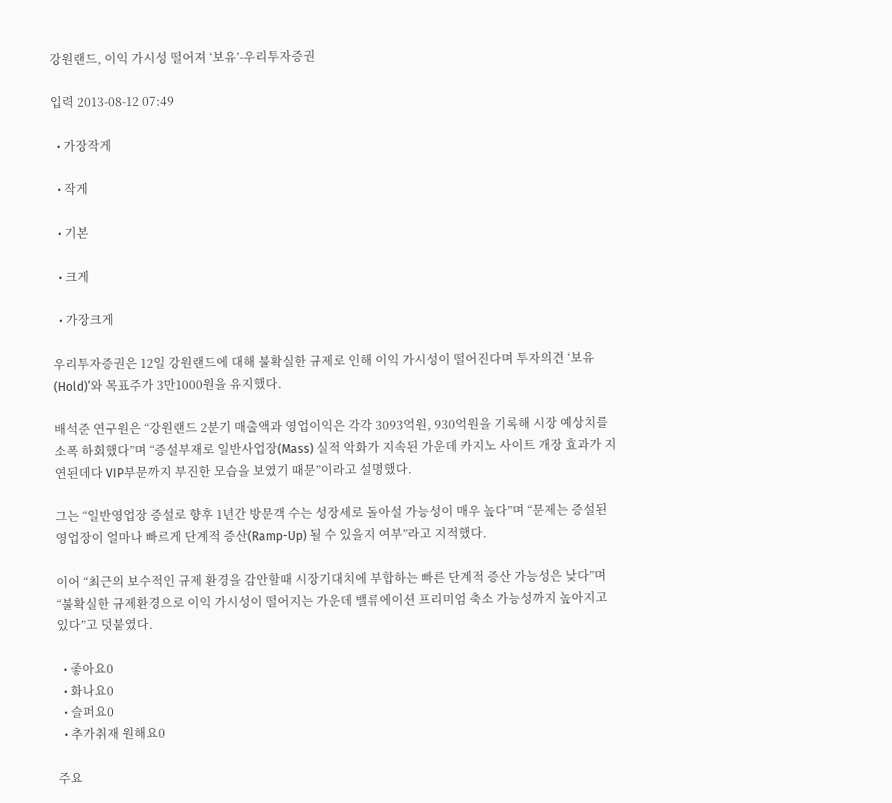강원랜드, 이익 가시성 떨어져 ‘보유’-우리투자증권

입력 2013-08-12 07:49

  • 가장작게

  • 작게

  • 기본

  • 크게

  • 가장크게

우리투자증권은 12일 강원랜드에 대해 불확실한 규제로 인해 이익 가시성이 떨어진다며 투자의견 ‘보유(Hold)’와 목표주가 3만1000원을 유지했다.

배석준 연구원은 “강원랜드 2분기 매출액과 영업이익은 각각 3093억원, 930억원을 기록해 시장 예상치를 소폭 하회했다”며 “증설부재로 일반사업장(Mass) 실적 악화가 지속된 가운데 카지노 사이트 개장 효과가 지연된데다 VIP부문까지 부진한 모습을 보였기 때문”이라고 설명했다.

그는 “일반영업장 증설로 향후 1년간 방문객 수는 성장세로 돌아설 가능성이 매우 높다”며 “문제는 증설된 영업장이 얼마나 빠르게 단계적 증산(Ramp-Up) 될 수 있을지 여부”라고 지적했다.

이어 “최근의 보수적인 규제 환경을 감안할때 시장기대치에 부합하는 빠른 단계적 증산 가능성은 낮다”며 “불확실한 규제환경으로 이익 가시성이 떨어지는 가운데 밸류에이션 프리미엄 축소 가능성까지 높아지고 있다”고 덧붙였다.

  • 좋아요0
  • 화나요0
  • 슬퍼요0
  • 추가취재 원해요0

주요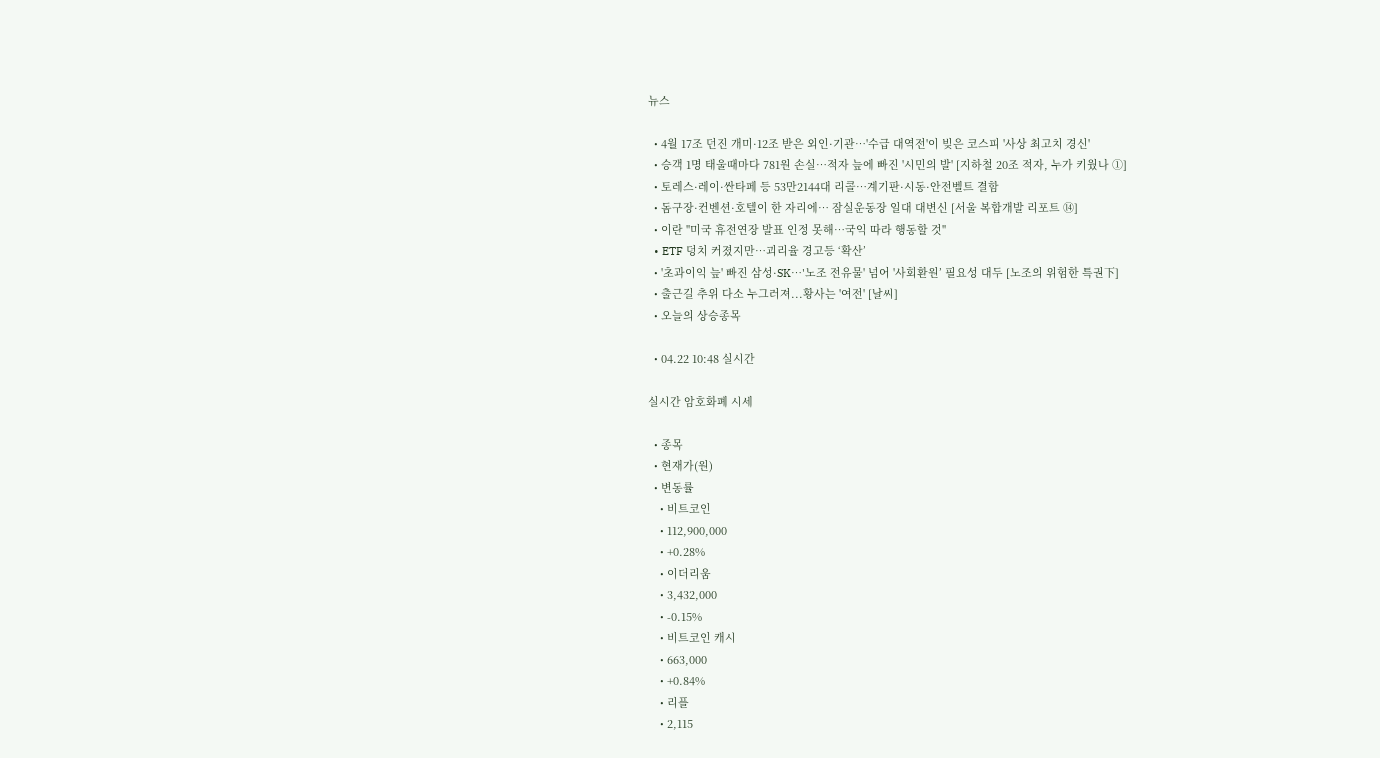뉴스

  • 4월 17조 던진 개미·12조 받은 외인·기관…'수급 대역전'이 빚은 코스피 '사상 최고치 경신'
  • 승객 1명 태울때마다 781원 손실…적자 늪에 빠진 '시민의 발' [지하철 20조 적자, 누가 키웠나 ①]
  • 토레스·레이·싼타페 등 53만2144대 리콜…계기판·시동·안전벨트 결함
  • 돔구장·컨벤션·호텔이 한 자리에… 잠실운동장 일대 대변신 [서울 복합개발 리포트 ⑭]
  • 이란 "미국 휴전연장 발표 인정 못해⋯국익 따라 행동할 것"
  • ETF 덩치 커졌지만…괴리율 경고등 ‘확산’
  • '초과이익 늪' 빠진 삼성·SK⋯'노조 전유물' 넘어 '사회환원’ 필요성 대두 [노조의 위험한 특권下]
  • 출근길 추위 다소 누그러져...황사는 '여전' [날씨]
  • 오늘의 상승종목

  • 04.22 10:48 실시간

실시간 암호화폐 시세

  • 종목
  • 현재가(원)
  • 변동률
    • 비트코인
    • 112,900,000
    • +0.28%
    • 이더리움
    • 3,432,000
    • -0.15%
    • 비트코인 캐시
    • 663,000
    • +0.84%
    • 리플
    • 2,115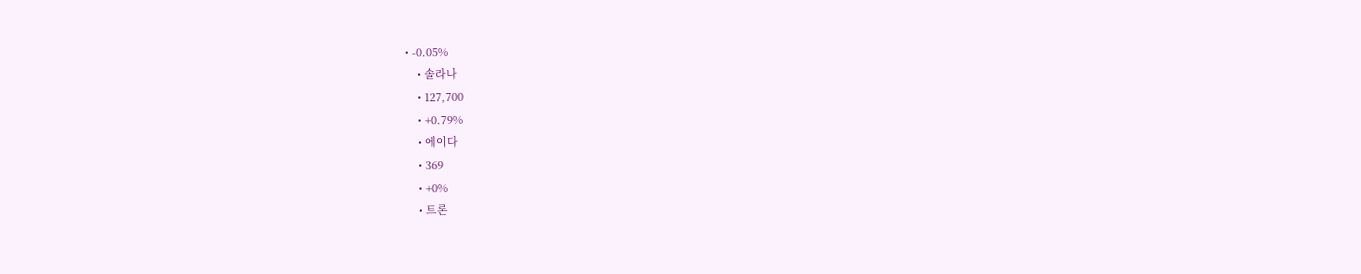• -0.05%
    • 솔라나
    • 127,700
    • +0.79%
    • 에이다
    • 369
    • +0%
    • 트론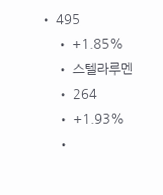• 495
    • +1.85%
    • 스텔라루멘
    • 264
    • +1.93%
    •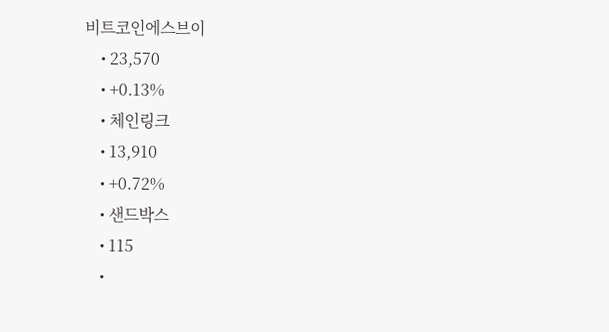비트코인에스브이
    • 23,570
    • +0.13%
    • 체인링크
    • 13,910
    • +0.72%
    • 샌드박스
    • 115
    •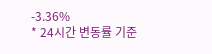-3.36%
* 24시간 변동률 기준